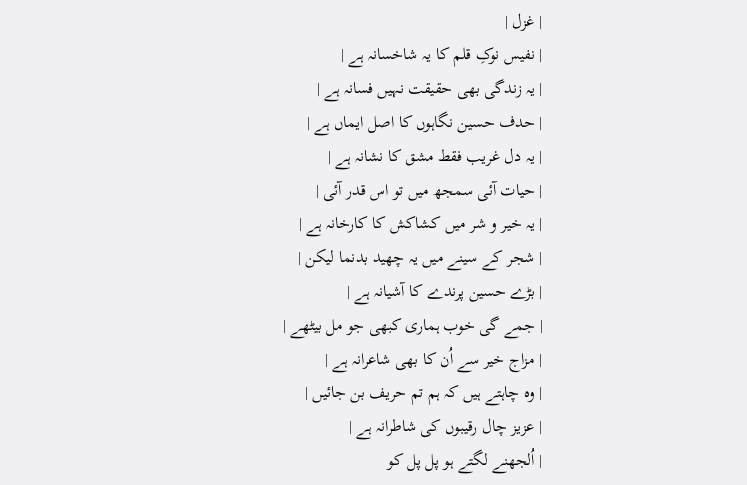| غزل |
| نفیس نوکِ قلم کا یہ شاخسانہ ہے |
| یہ زندگی بھی حقیقت نہیں فسانہ ہے |
| حدف حسین نگاہوں کا اصل ایماں ہے |
| یہ دل غریب فقط مشق کا نشانہ ہے |
| حیات آئی سمجھ میں تو اس قدر آئی |
| یہ خیر و شر میں کشاکش کا کارخانہ ہے |
| شجر کے سینے میں یہ چھید بدنما لیکن |
| بڑے حسین پرندے کا آشیانہ ہے |
| جمے گی خوب ہماری کبھی جو مل بیٹھے |
| مزاج خیر سے اُن کا بھی شاعرانہ ہے |
| وہ چاہتے ہیں کہ ہم تم حریف بن جائیں |
| عزیز چال رقیبوں کی شاطرانہ ہے |
| اُلجھنے لگتے ہو پل پل کو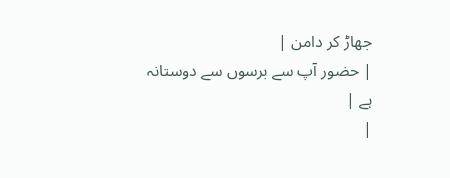جھاڑ کر دامن |
| حضور آپ سے برسوں سے دوستانہ ہے |
|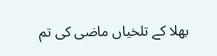بھلا کے تلخیاں ماضی کی تم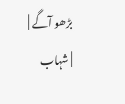بڑھو آگے |
| شہاب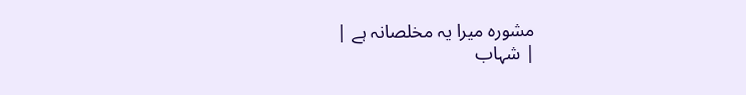مشورہ میرا یہ مخلصانہ ہے |
| شہاب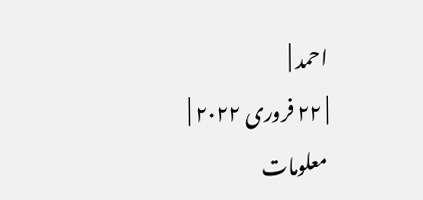احمد |
| ۲۲ فروری ۲۰۲۲ |
معلومات